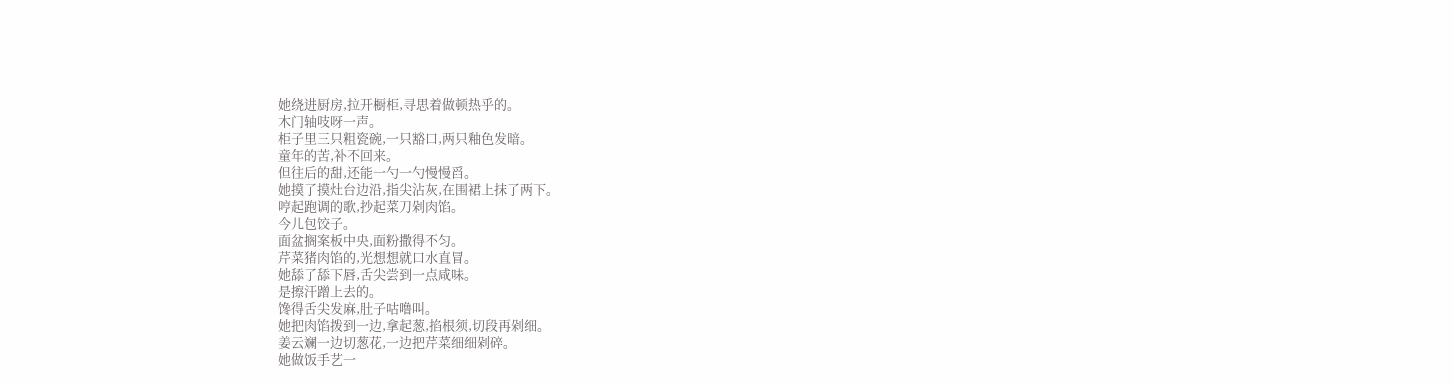她绕进厨房,拉开橱柜,寻思着做顿热乎的。
木门轴吱呀一声。
柜子里三只粗瓷碗,一只豁口,两只釉色发暗。
童年的苦,补不回来。
但往后的甜,还能一勺一勺慢慢舀。
她摸了摸灶台边沿,指尖沾灰,在围裙上抹了两下。
哼起跑调的歌,抄起菜刀剁肉馅。
今儿包饺子。
面盆搁案板中央,面粉撒得不匀。
芹菜猪肉馅的,光想想就口水直冒。
她舔了舔下唇,舌尖尝到一点咸味。
是擦汗蹭上去的。
馋得舌尖发麻,肚子咕噜叫。
她把肉馅拨到一边,拿起葱,掐根须,切段再剁细。
姜云斓一边切葱花,一边把芹菜细细剁碎。
她做饭手艺一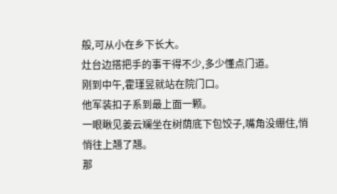般,可从小在乡下长大。
灶台边搭把手的事干得不少,多少懂点门道。
刚到中午,霍瑾昱就站在院门口。
他军装扣子系到最上面一颗。
一眼瞅见姜云斓坐在树荫底下包饺子,嘴角没绷住,悄悄往上翘了翘。
那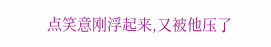点笑意刚浮起来,又被他压了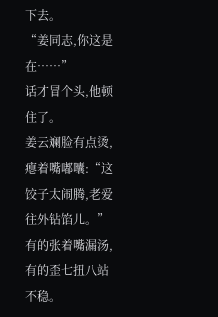下去。
“姜同志,你这是在……”
话才冒个头,他顿住了。
姜云斓脸有点烫,瘪着嘴嘟囔:“这饺子太闹腾,老爱往外钻馅儿。”
有的张着嘴漏汤,有的歪七扭八站不稳。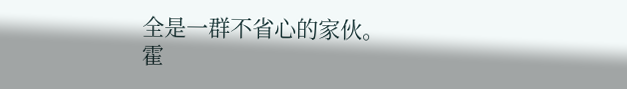全是一群不省心的家伙。
霍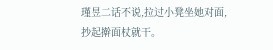瑾昱二话不说,拉过小凳坐她对面,抄起擀面杖就干。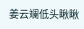姜云斓低头瞅瞅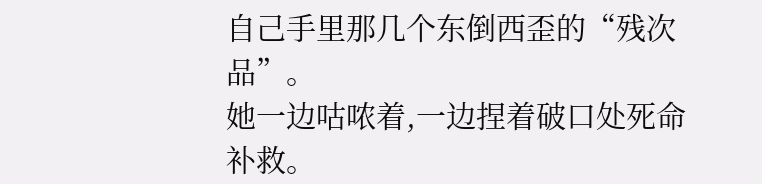自己手里那几个东倒西歪的“残次品”。
她一边咕哝着,一边捏着破口处死命补救。